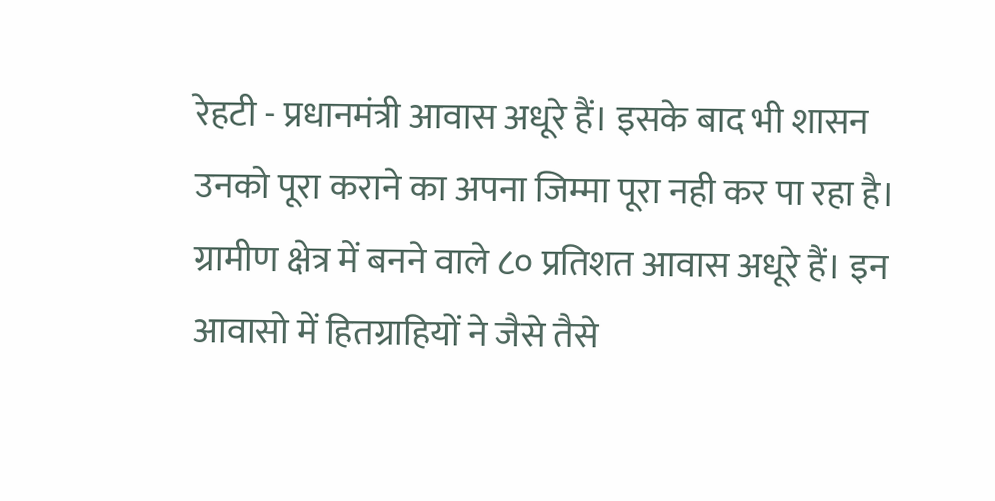रेहटी - प्रधानमंत्री आवास अधूरे हैं। इसके बाद भी शासन उनको पूरा कराने का अपना जिम्मा पूरा नही कर पा रहा है। ग्रामीण क्षेत्र में बनने वाले ८० प्रतिशत आवास अधूरे हैं। इन आवासो में हितग्राहियों ने जैसे तैसे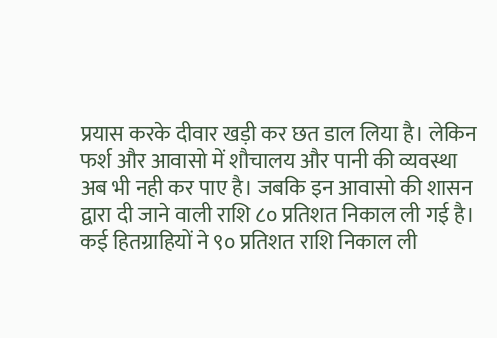प्रयास करके दीवार खड़ी कर छत डाल लिया है। लेकिन फर्श और आवासो में शौचालय और पानी की व्यवस्था अब भी नही कर पाए है। जबकि इन आवासो की शासन द्वारा दी जाने वाली राशि ८० प्रतिशत निकाल ली गई है।
कई हितग्राहियों ने ९० प्रतिशत राशि निकाल ली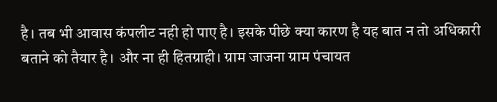है। तब भी आवास कंपलीट नही हो पाए है। इसके पीछे क्या कारण है यह बात न तो अधिकारी बताने को तैयार है। और ना ही हितग्राही। ग्राम जाजना ग्राम पंचायत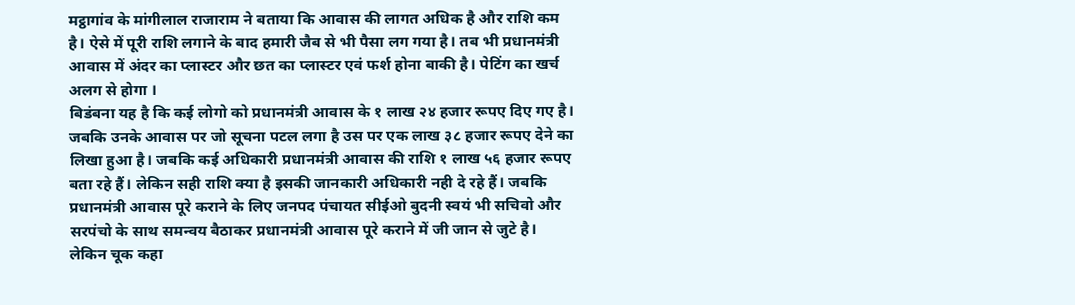मट्ठागांव के मांगीलाल राजाराम ने बताया कि आवास की लागत अधिक है और राशि कम है। ऐसे में पूरी राशि लगाने के बाद हमारी जैब से भी पैसा लग गया है। तब भी प्रधानमंत्री आवास में अंदर का प्लास्टर और छत का प्लास्टर एवं फर्श होना बाकी है। पेटिंग का खर्च अलग से होगा ।
बिडंबना यह है कि कई लोगो को प्रधानमंत्री आवास के १ लाख २४ हजार रूपए दिए गए है। जबकि उनके आवास पर जो सूचना पटल लगा है उस पर एक लाख ३८ हजार रूपए देने का लिखा हुआ है। जबकि कई अधिकारी प्रधानमंत्री आवास की राशि १ लाख ५६ हजार रूपए बता रहे हैं। लेकिन सही राशि क्या है इसकी जानकारी अधिकारी नही दे रहे हैं। जबकि प्रधानमंत्री आवास पूरे कराने के लिए जनपद पंचायत सीईओ बुदनी स्वयं भी सचिवो और सरपंचो के साथ समन्वय बैठाकर प्रधानमंत्री आवास पूरे कराने में जी जान से जुटे है। लेकिन चूक कहा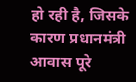हो रही है, जिसके कारण प्रधानमंत्री आवास पूरे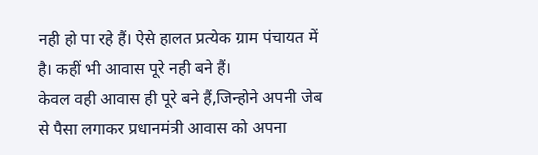नही हो पा रहे हैं। ऐसे हालत प्रत्येक ग्राम पंचायत में है। कहीं भी आवास पूरे नही बने हैं।
केवल वही आवास ही पूरे बने हैं,जिन्होने अपनी जेब से पैसा लगाकर प्रधानमंत्री आवास को अपना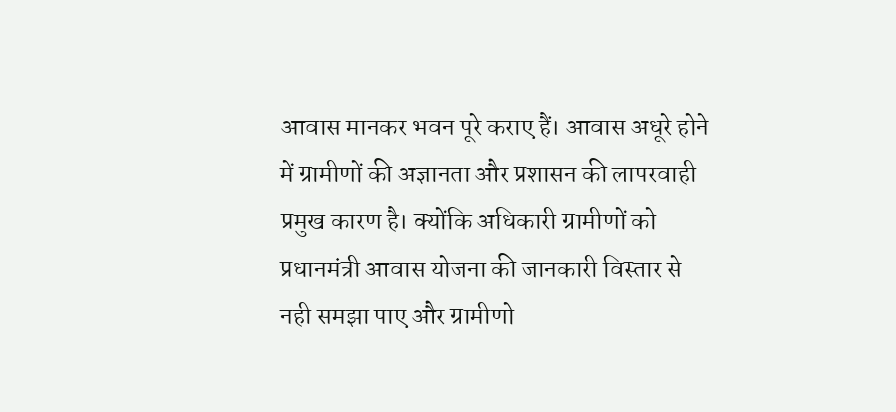आवास मानकर भवन पूरे कराए हैं। आवास अधूरे होने में ग्रामीणों की अज्ञानता और प्रशासन की लापरवाही प्रमुख कारण है। क्योंकि अधिकारी ग्रामीणों को प्रधानमंत्री आवास योजना की जानकारी विस्तार से नही समझा पाए और ग्रामीणो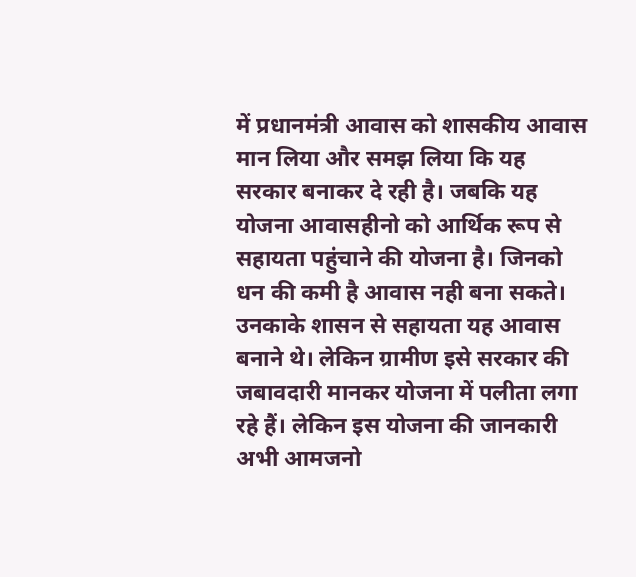में प्रधानमंत्री आवास को शासकीय आवास मान लिया और समझ लिया कि यह सरकार बनाकर दे रही है। जबकि यह योजना आवासहीनो को आर्थिक रूप से सहायता पहुंचाने की योजना है। जिनको धन की कमी है आवास नही बना सकते। उनकाके शासन से सहायता यह आवास बनाने थे। लेकिन ग्रामीण इसे सरकार की जबावदारी मानकर योजना में पलीता लगा रहे हैं। लेकिन इस योजना की जानकारी अभी आमजनो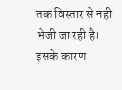तक विस्तार से नही भेजी जा रही है। इसके कारण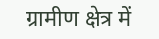ग्रामीण क्षेत्र में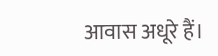आवास अधूरे हैं।